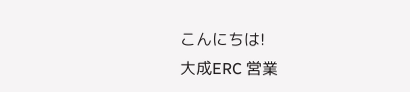こんにちは!
大成ERC 営業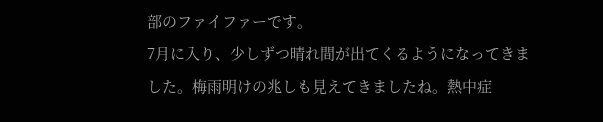部のファイファーです。
7月に入り、少しずつ晴れ間が出てくるようになってきました。梅雨明けの兆しも見えてきましたね。熱中症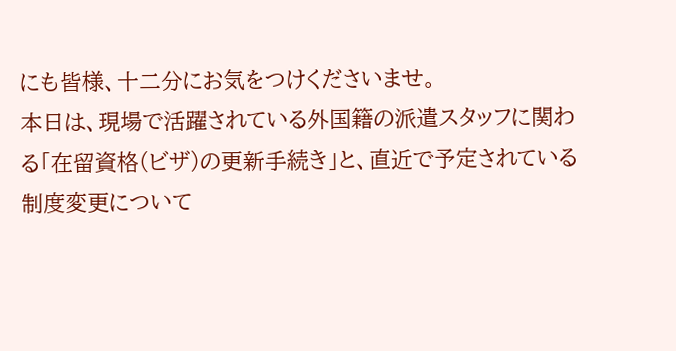にも皆様、十二分にお気をつけくださいませ。
本日は、現場で活躍されている外国籍の派遣スタッフに関わる「在留資格(ビザ)の更新手続き」と、直近で予定されている制度変更について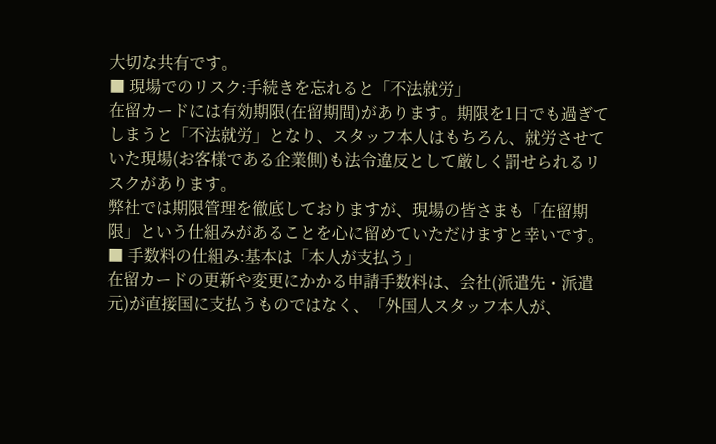大切な共有です。
■ 現場でのリスク:手続きを忘れると「不法就労」
在留カードには有効期限(在留期間)があります。期限を1日でも過ぎてしまうと「不法就労」となり、スタッフ本人はもちろん、就労させていた現場(お客様である企業側)も法令違反として厳しく罰せられるリスクがあります。
弊社では期限管理を徹底しておりますが、現場の皆さまも「在留期限」という仕組みがあることを心に留めていただけますと幸いです。
■ 手数料の仕組み:基本は「本人が支払う」
在留カードの更新や変更にかかる申請手数料は、会社(派遣先・派遣元)が直接国に支払うものではなく、「外国人スタッフ本人が、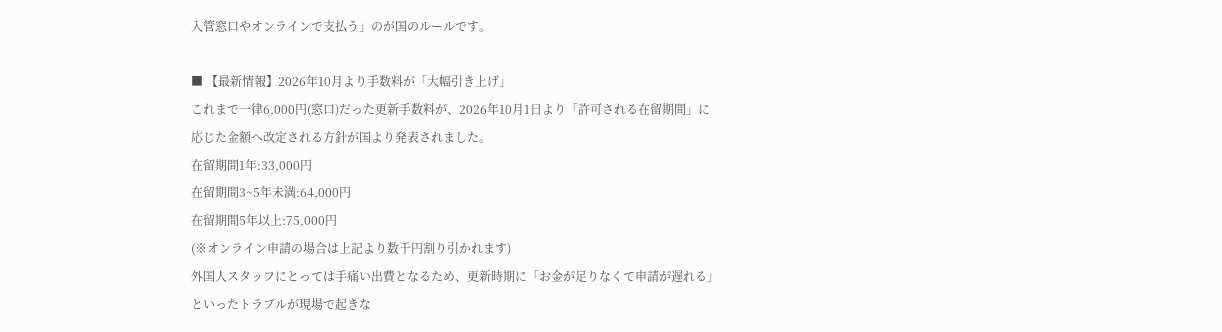入管窓口やオンラインで支払う」のが国のルールです。

■ 【最新情報】2026年10月より手数料が「大幅引き上げ」
これまで一律6,000円(窓口)だった更新手数料が、2026年10月1日より「許可される在留期間」に応じた金額へ改定される方針が国より発表されました。
在留期間1年:33,000円
在留期間3~5年未満:64,000円
在留期間5年以上:75,000円
(※オンライン申請の場合は上記より数千円割り引かれます)
外国人スタッフにとっては手痛い出費となるため、更新時期に「お金が足りなくて申請が遅れる」といったトラブルが現場で起きな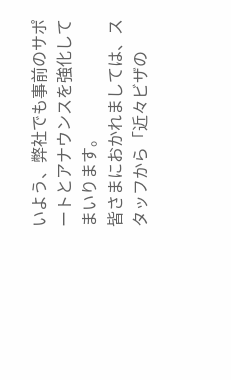いよう、弊社でも事前のサポートとアナウンスを強化してまいります。
皆さまにおかれましては、スタッフから「近々ビザの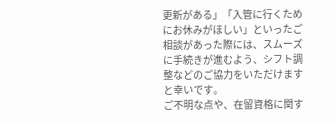更新がある」「入管に行くためにお休みがほしい」といったご相談があった際には、スムーズに手続きが進むよう、シフト調整などのご協力をいただけますと幸いです。
ご不明な点や、在留資格に関す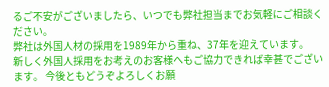るご不安がございましたら、いつでも弊社担当までお気軽にご相談ください。
弊社は外国人材の採用を1989年から重ね、37年を迎えています。
新しく外国人採用をお考えのお客様へもご協力できれば幸甚でございます。 今後ともどうぞよろしくお願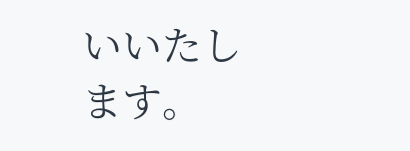いいたします。